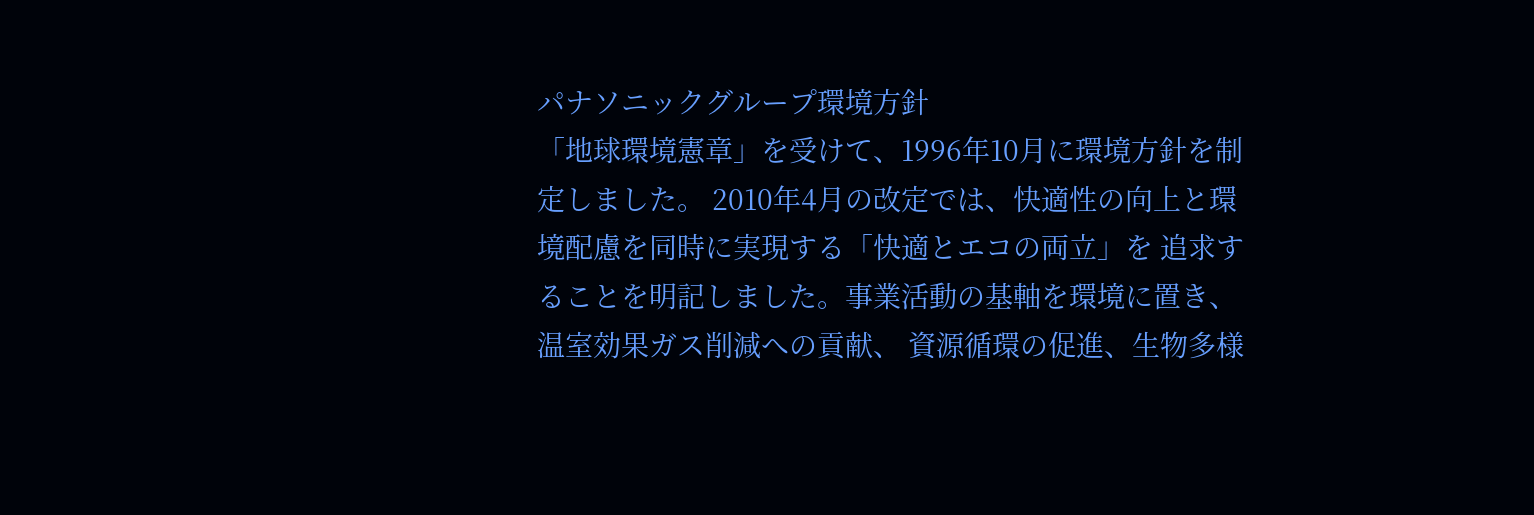パナソニックグループ環境方針
「地球環境憲章」を受けて、1996年10月に環境方針を制定しました。 2010年4月の改定では、快適性の向上と環境配慮を同時に実現する「快適とエコの両立」を 追求することを明記しました。事業活動の基軸を環境に置き、温室効果ガス削減への貢献、 資源循環の促進、生物多様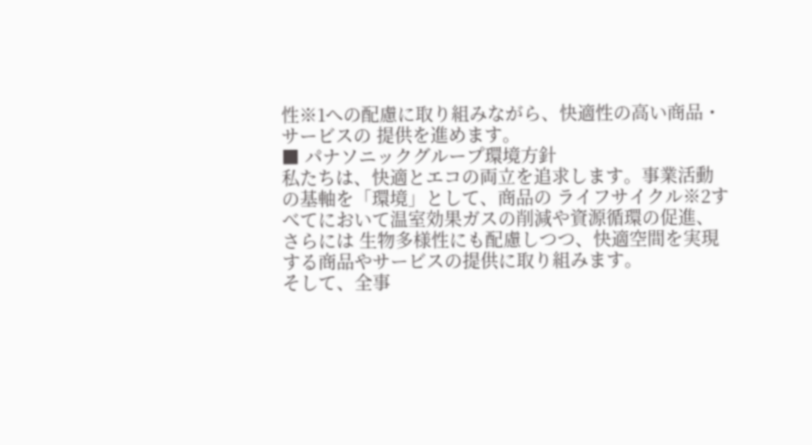性※1への配慮に取り組みながら、快適性の高い商品・サービスの 提供を進めます。
■ パナソニックグループ環境方針
私たちは、快適とエコの両立を追求します。事業活動の基軸を「環境」として、商品の ライフサイクル※2すべてにおいて温室効果ガスの削減や資源循環の促進、さらには 生物多様性にも配慮しつつ、快適空間を実現する商品やサービスの提供に取り組みます。
そして、全事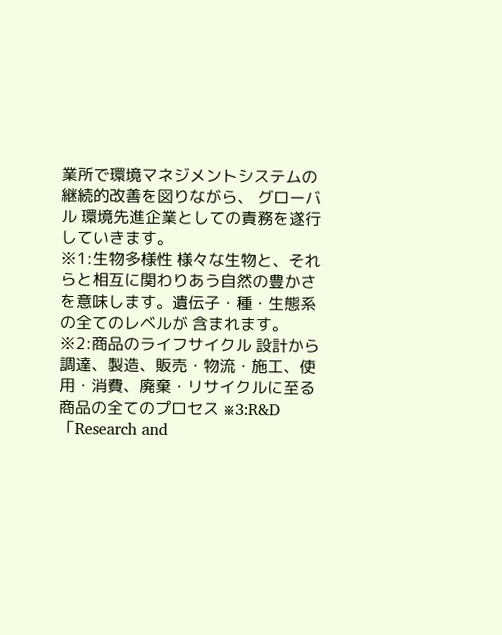業所で環境マネジメントシステムの継続的改善を図りながら、 グローバル 環境先進企業としての責務を遂行していきます。
※1:生物多様性 様々な生物と、それらと相互に関わりあう自然の豊かさを意味します。遺伝子・種・生態系の全てのレベルが 含まれます。 ※2:商品のライフサイクル 設計から調達、製造、販売・物流・施工、使用・消費、廃棄・リサイクルに至る商品の全てのプロセス ※3:R&D 「Research and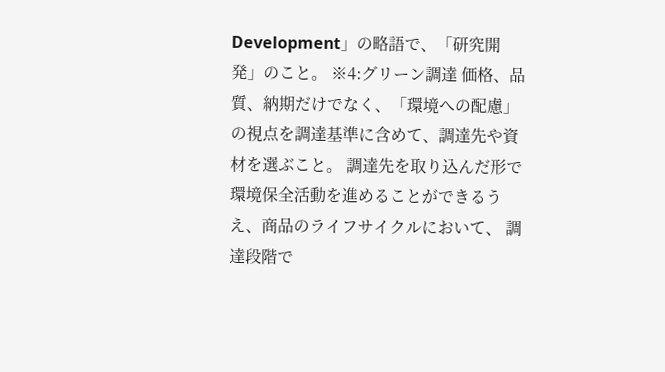Development」の略語で、「研究開発」のこと。 ※4:グリーン調達 価格、品質、納期だけでなく、「環境への配慮」の視点を調達基準に含めて、調達先や資材を選ぶこと。 調達先を取り込んだ形で環境保全活動を進めることができるうえ、商品のライフサイクルにおいて、 調達段階で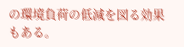の環境負荷の低減を図る効果もある。